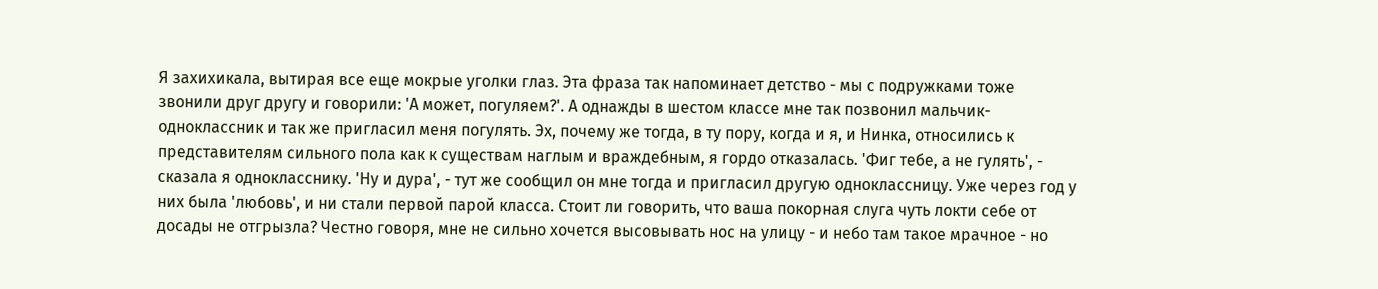Я захихикала, вытирая все еще мокрые уголки глаз. Эта фраза так напоминает детство - мы с подружками тоже звонили друг другу и говорили: 'А может, погуляем?'. А однажды в шестом классе мне так позвонил мальчик-одноклассник и так же пригласил меня погулять. Эх, почему же тогда, в ту пору, когда и я, и Нинка, относились к представителям сильного пола как к существам наглым и враждебным, я гордо отказалась. 'Фиг тебе, а не гулять', - сказала я однокласснику. 'Ну и дура', - тут же сообщил он мне тогда и пригласил другую одноклассницу. Уже через год у них была 'любовь', и ни стали первой парой класса. Стоит ли говорить, что ваша покорная слуга чуть локти себе от досады не отгрызла? Честно говоря, мне не сильно хочется высовывать нос на улицу - и небо там такое мрачное - но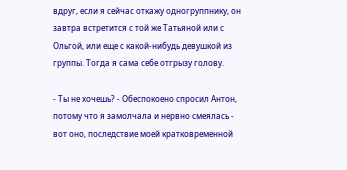вдруг, если я сейчас откажу одногруппнику, он завтра встретится с той же Татьяной или с Ольгой, или еще с какой-нибудь девушкой из группы. Тогда я сама себе отгрызу голову.

- Ты не хочешь? - Обеспокоено спросил Антон, потому что я замолчала и нервно смеялась - вот оно, последствие моей кратковременной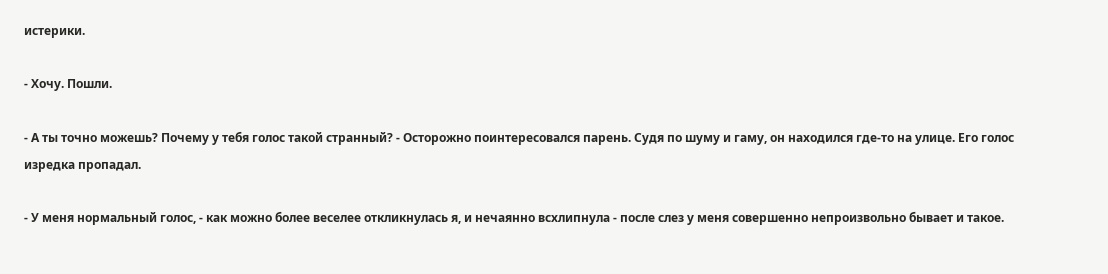истерики.

- Хочу. Пошли.

- А ты точно можешь? Почему у тебя голос такой странный? - Осторожно поинтересовался парень. Судя по шуму и гаму, он находился где-то на улице. Его голос изредка пропадал.

- У меня нормальный голос, - как можно более веселее откликнулась я, и нечаянно всхлипнула - после слез у меня совершенно непроизвольно бывает и такое.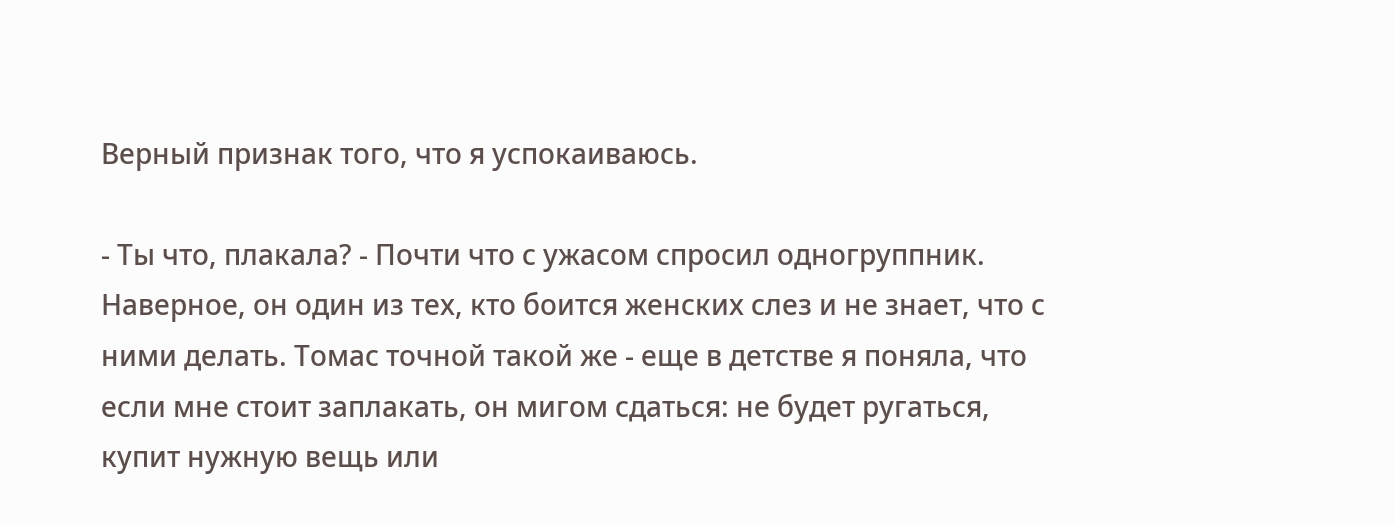Верный признак того, что я успокаиваюсь.

- Ты что, плакала? - Почти что с ужасом спросил одногруппник. Наверное, он один из тех, кто боится женских слез и не знает, что с ними делать. Томас точной такой же - еще в детстве я поняла, что если мне стоит заплакать, он мигом сдаться: не будет ругаться, купит нужную вещь или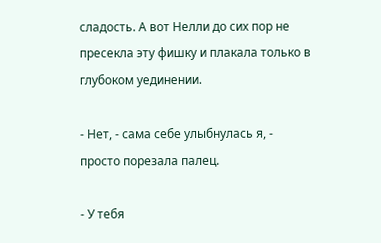сладость. А вот Нелли до сих пор не пресекла эту фишку и плакала только в глубоком уединении.

- Нет, - сама себе улыбнулась я, - просто порезала палец.

- У тебя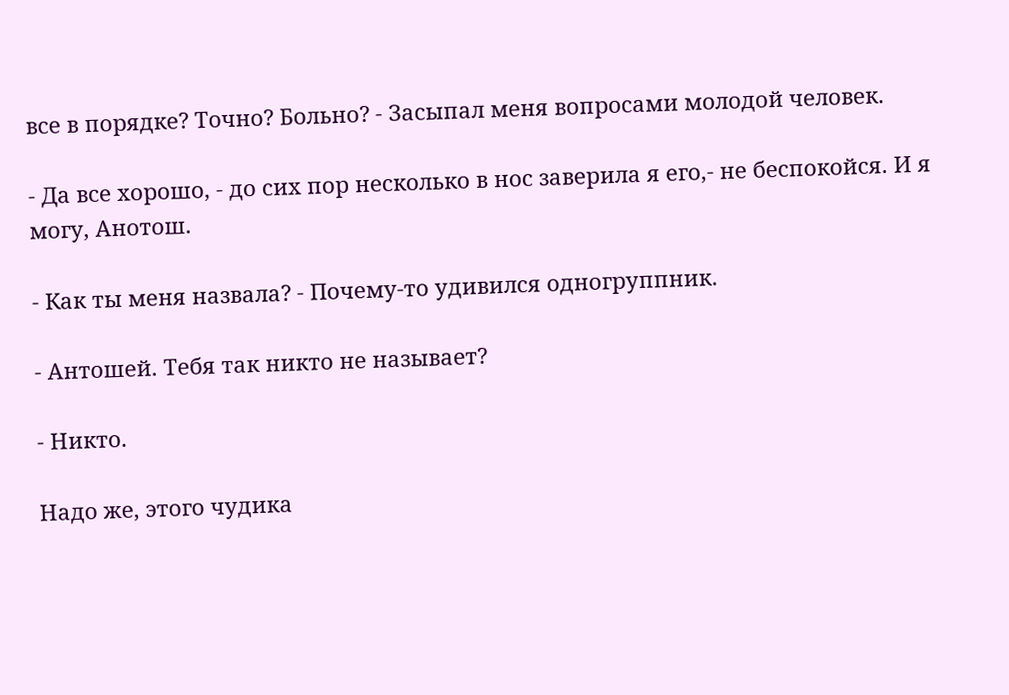все в порядке? Точно? Больно? - Засыпал меня вопросами молодой человек.

- Да все хорошо, - до сих пор несколько в нос заверила я его,- не беспокойся. И я могу, Анотош.

- Как ты меня назвала? - Почему-то удивился одногруппник.

- Антошей. Тебя так никто не называет?

- Никто.

Надо же, этого чудика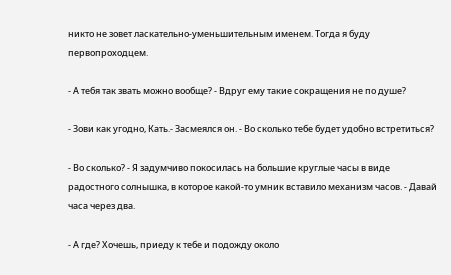никто не зовет ласкательно-уменьшительным именем. Тогда я буду первопроходцем.

- А тебя так звать можно вообще? - Вдруг ему такие сокращения не по душе?

- Зови как угодно, Кать.- Засмеялся он. - Во сколько тебе будет удобно встретиться?

- Во сколько? - Я задумчиво покосилась на большие круглые часы в виде радостного солнышка, в которое какой-то умник вставило механизм часов. - Давай часа через два.

- А где? Хочешь, приеду к тебе и подожду около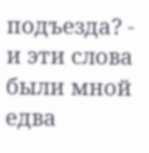подъезда? - и эти слова были мной едва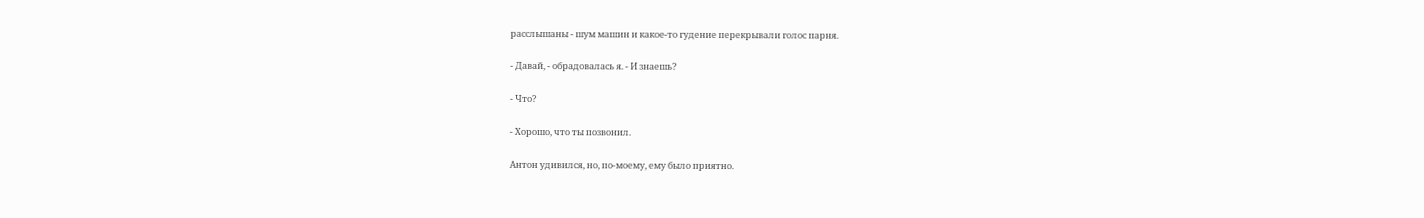расслышаны - шум машин и какое-то гудение перекрывали голос парня.

- Давай, - обрадовалась я. - И знаешь?

- Что?

- Хорошо, что ты позвонил.

Антон удивился, но, по-моему, ему было приятно.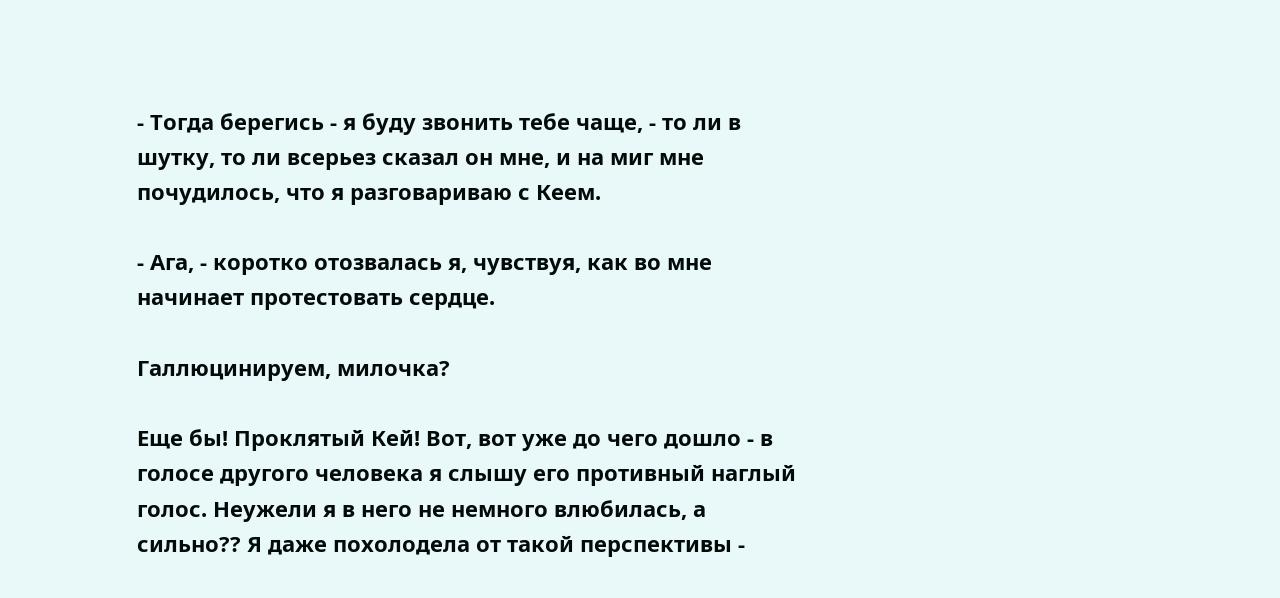- Тогда берегись - я буду звонить тебе чаще, - то ли в шутку, то ли всерьез сказал он мне, и на миг мне почудилось, что я разговариваю с Кеем.

- Ага, - коротко отозвалась я, чувствуя, как во мне начинает протестовать сердце.

Галлюцинируем, милочка?

Еще бы! Проклятый Кей! Вот, вот уже до чего дошло - в голосе другого человека я слышу его противный наглый голос. Неужели я в него не немного влюбилась, а сильно?? Я даже похолодела от такой перспективы -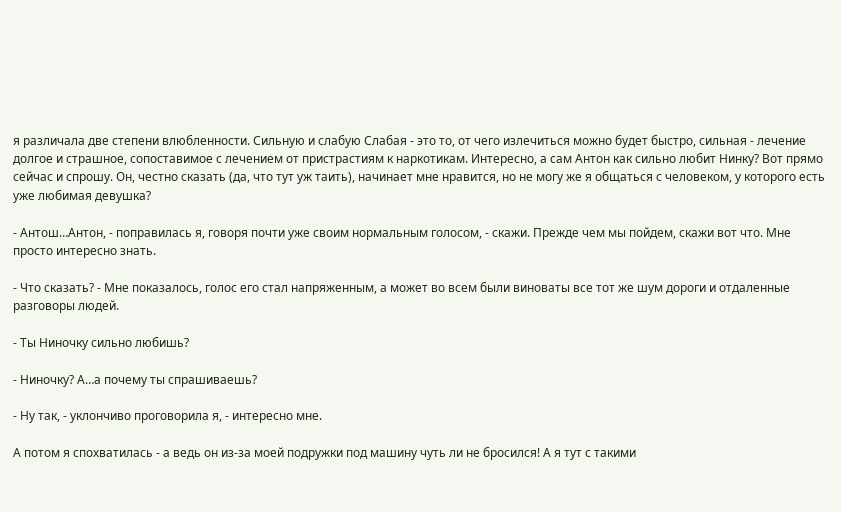я различала две степени влюбленности. Сильную и слабую Слабая - это то, от чего излечиться можно будет быстро, сильная - лечение долгое и страшное, сопоставимое с лечением от пристрастиям к наркотикам. Интересно, а сам Антон как сильно любит Нинку? Вот прямо сейчас и спрошу. Он, честно сказать (да, что тут уж таить), начинает мне нравится, но не могу же я общаться с человеком, у которого есть уже любимая девушка?

- Антош…Антон, - поправилась я, говоря почти уже своим нормальным голосом, - скажи. Прежде чем мы пойдем, скажи вот что. Мне просто интересно знать.

- Что сказать? - Мне показалось, голос его стал напряженным, а может во всем были виноваты все тот же шум дороги и отдаленные разговоры людей.

- Ты Ниночку сильно любишь?

- Ниночку? А…а почему ты спрашиваешь?

- Ну так, - уклончиво проговорила я, - интересно мне.

А потом я спохватилась - а ведь он из-за моей подружки под машину чуть ли не бросился! А я тут с такими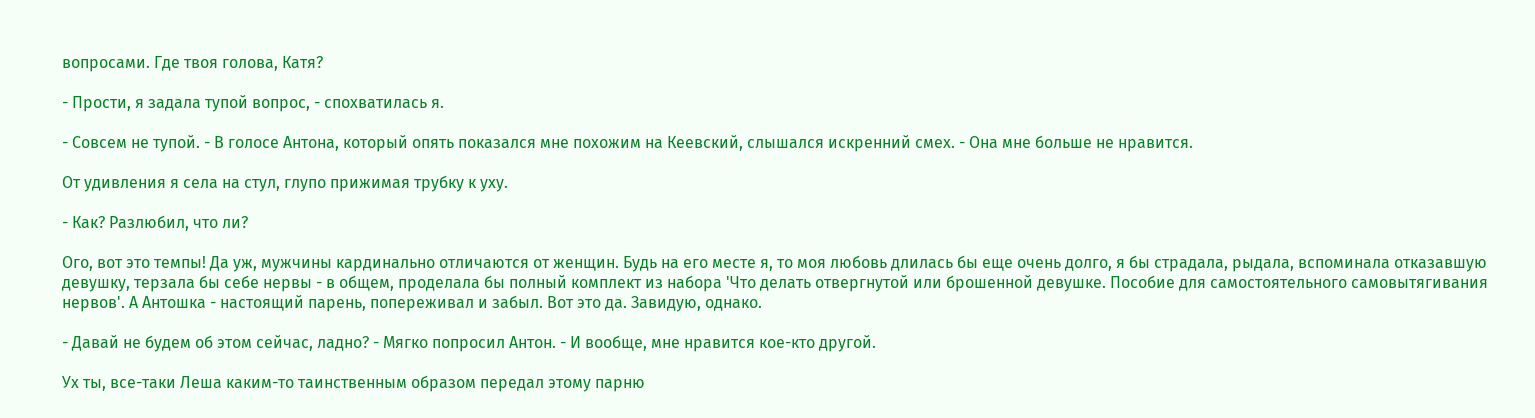вопросами. Где твоя голова, Катя?

- Прости, я задала тупой вопрос, - спохватилась я.

- Совсем не тупой. - В голосе Антона, который опять показался мне похожим на Кеевский, слышался искренний смех. - Она мне больше не нравится.

От удивления я села на стул, глупо прижимая трубку к уху.

- Как? Разлюбил, что ли?

Ого, вот это темпы! Да уж, мужчины кардинально отличаются от женщин. Будь на его месте я, то моя любовь длилась бы еще очень долго, я бы страдала, рыдала, вспоминала отказавшую девушку, терзала бы себе нервы - в общем, проделала бы полный комплект из набора 'Что делать отвергнутой или брошенной девушке. Пособие для самостоятельного самовытягивания нервов'. А Антошка - настоящий парень, попереживал и забыл. Вот это да. Завидую, однако.

- Давай не будем об этом сейчас, ладно? - Мягко попросил Антон. - И вообще, мне нравится кое-кто другой.

Ух ты, все-таки Леша каким-то таинственным образом передал этому парню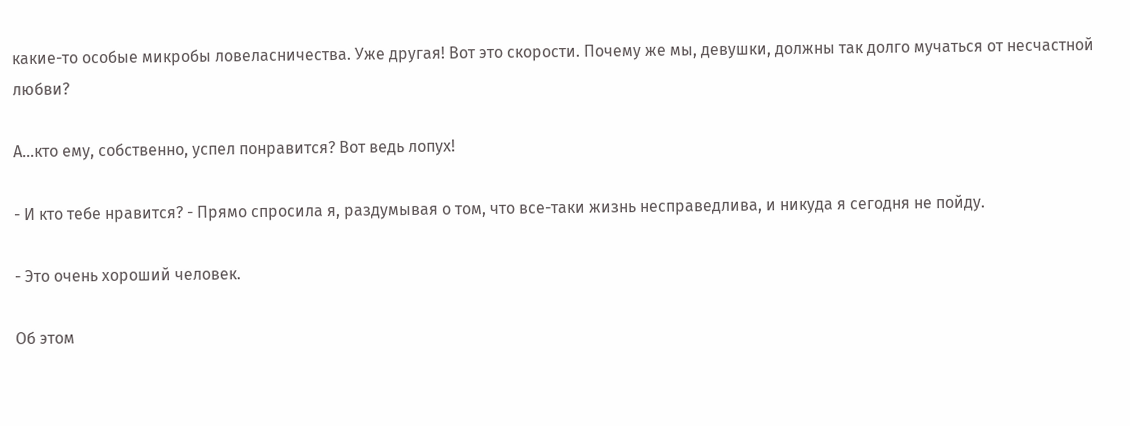какие-то особые микробы ловеласничества. Уже другая! Вот это скорости. Почему же мы, девушки, должны так долго мучаться от несчастной любви?

А…кто ему, собственно, успел понравится? Вот ведь лопух!

- И кто тебе нравится? - Прямо спросила я, раздумывая о том, что все-таки жизнь несправедлива, и никуда я сегодня не пойду.

- Это очень хороший человек.

Об этом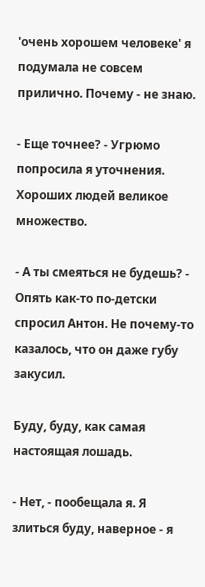'очень хорошем человеке' я подумала не совсем прилично. Почему - не знаю.

- Еще точнее? - Угрюмо попросила я уточнения. Хороших людей великое множество.

- А ты смеяться не будешь? - Опять как-то по-детски спросил Антон. Не почему-то казалось, что он даже губу закусил.

Буду, буду, как самая настоящая лошадь.

- Нет, - пообещала я. Я злиться буду, наверное - я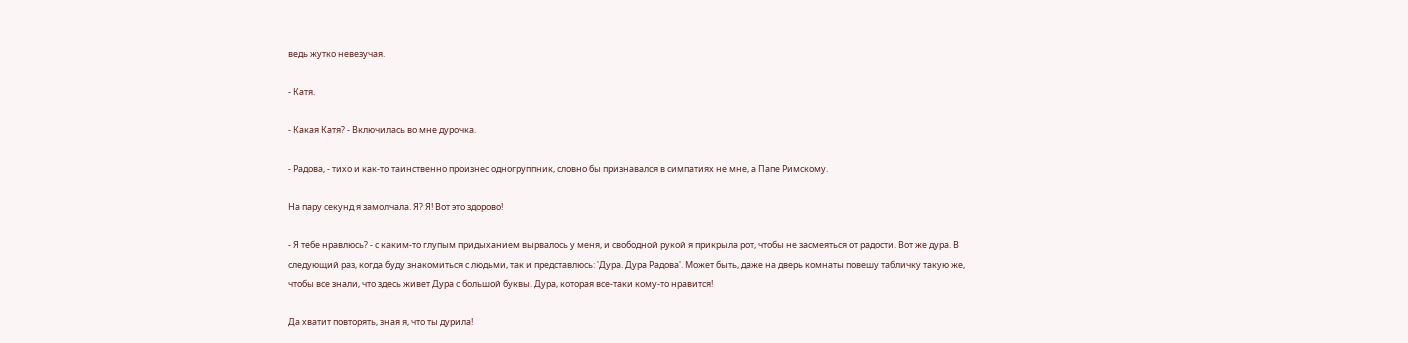ведь жутко невезучая.

- Катя.

- Какая Катя? - Включилась во мне дурочка.

- Радова, - тихо и как-то таинственно произнес одногруппник, словно бы признавался в симпатиях не мне, а Папе Римскому.

На пару секунд я замолчала. Я? Я! Вот это здорово!

- Я тебе нравлюсь? - с каким-то глупым придыханием вырвалось у меня, и свободной рукой я прикрыла рот, чтобы не засмеяться от радости. Вот же дура. В следующий раз, когда буду знакомиться с людьми, так и представлюсь: 'Дура. Дура Радова'. Может быть, даже на дверь комнаты повешу табличку такую же, чтобы все знали, что здесь живет Дура с большой буквы. Дура, которая все-таки кому-то нравится!

Да хватит повторять, зная я, что ты дурила!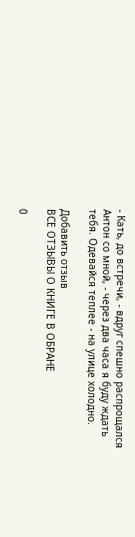- Кать, до встречи, - вдруг спешно распрощался Антон со мной, - через два часа я буду ждать тебя. Одевайся теплее - на улице холодно.

Добавить отзыв
ВСЕ ОТЗЫВЫ О КНИГЕ В ОБРАНЕ

0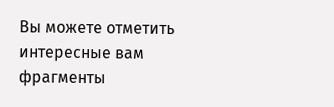Вы можете отметить интересные вам фрагменты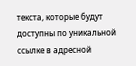текста, которые будут доступны по уникальной ссылке в адресной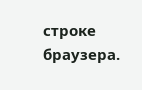строке браузера.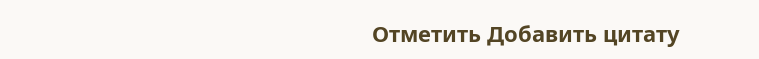Отметить Добавить цитату